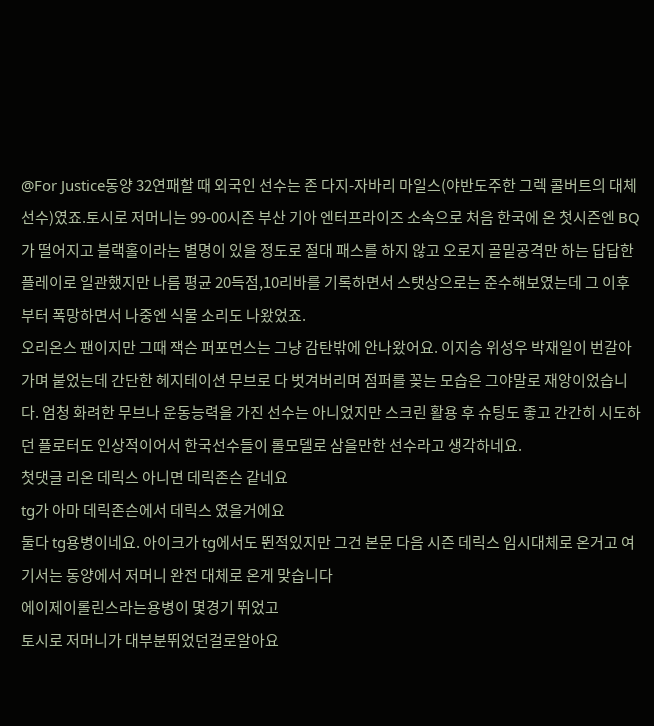@For Justice동양 32연패할 때 외국인 선수는 존 다지-자바리 마일스(야반도주한 그렉 콜버트의 대체 선수)였죠.토시로 저머니는 99-00시즌 부산 기아 엔터프라이즈 소속으로 처음 한국에 온 첫시즌엔 BQ가 떨어지고 블랙홀이라는 별명이 있을 정도로 절대 패스를 하지 않고 오로지 골밑공격만 하는 답답한 플레이로 일관했지만 나름 평균 20득점,10리바를 기록하면서 스탯상으로는 준수해보였는데 그 이후부터 폭망하면서 나중엔 식물 소리도 나왔었죠.
오리온스 팬이지만 그때 잭슨 퍼포먼스는 그냥 감탄밖에 안나왔어요. 이지승 위성우 박재일이 번갈아가며 붙었는데 간단한 헤지테이션 무브로 다 벗겨버리며 점퍼를 꽂는 모습은 그야말로 재앙이었습니다. 엄청 화려한 무브나 운동능력을 가진 선수는 아니었지만 스크린 활용 후 슈팅도 좋고 간간히 시도하던 플로터도 인상적이어서 한국선수들이 롤모델로 삼을만한 선수라고 생각하네요.
첫댓글 리온 데릭스 아니면 데릭존슨 같네요
tg가 아마 데릭존슨에서 데릭스 였을거에요
둘다 tg용병이네요. 아이크가 tg에서도 뛴적있지만 그건 본문 다음 시즌 데릭스 임시대체로 온거고 여기서는 동양에서 저머니 완전 대체로 온게 맞습니다
에이제이롤린스라는용병이 몇경기 뛰었고
토시로 저머니가 대부분뛰었던걸로알아요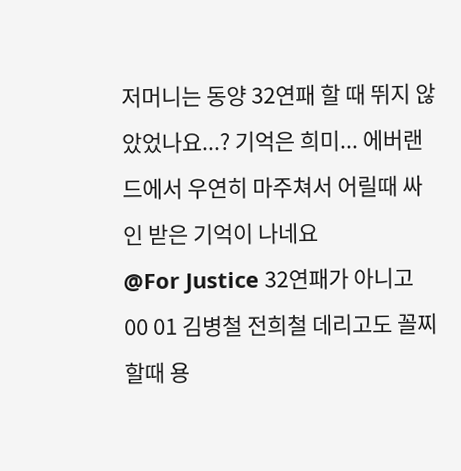저머니는 동양 32연패 할 때 뛰지 않았었나요...? 기억은 희미... 에버랜드에서 우연히 마주쳐서 어릴때 싸인 받은 기억이 나네요
@For Justice 32연패가 아니고 00 01 김병철 전희철 데리고도 꼴찌할때 용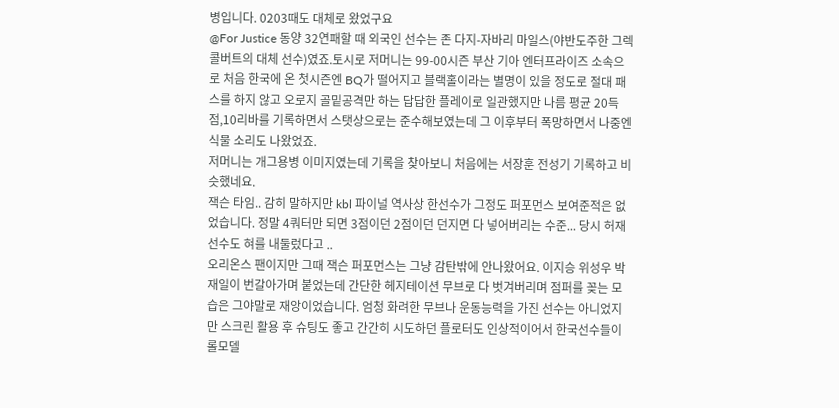병입니다. 0203때도 대체로 왔었구요
@For Justice 동양 32연패할 때 외국인 선수는 존 다지-자바리 마일스(야반도주한 그렉 콜버트의 대체 선수)였죠.토시로 저머니는 99-00시즌 부산 기아 엔터프라이즈 소속으로 처음 한국에 온 첫시즌엔 BQ가 떨어지고 블랙홀이라는 별명이 있을 정도로 절대 패스를 하지 않고 오로지 골밑공격만 하는 답답한 플레이로 일관했지만 나름 평균 20득점,10리바를 기록하면서 스탯상으로는 준수해보였는데 그 이후부터 폭망하면서 나중엔 식물 소리도 나왔었죠.
저머니는 개그용병 이미지였는데 기록을 찾아보니 처음에는 서장훈 전성기 기록하고 비슷했네요.
잭슨 타임.. 감히 말하지만 kbl 파이널 역사상 한선수가 그정도 퍼포먼스 보여준적은 없었습니다. 정말 4쿼터만 되면 3점이던 2점이던 던지면 다 넣어버리는 수준... 당시 허재선수도 혀를 내둘렀다고 ..
오리온스 팬이지만 그때 잭슨 퍼포먼스는 그냥 감탄밖에 안나왔어요. 이지승 위성우 박재일이 번갈아가며 붙었는데 간단한 헤지테이션 무브로 다 벗겨버리며 점퍼를 꽂는 모습은 그야말로 재앙이었습니다. 엄청 화려한 무브나 운동능력을 가진 선수는 아니었지만 스크린 활용 후 슈팅도 좋고 간간히 시도하던 플로터도 인상적이어서 한국선수들이 롤모델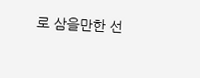로 삼을만한 선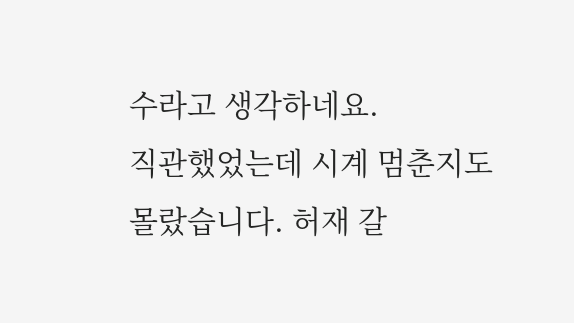수라고 생각하네요.
직관했었는데 시계 멈춘지도 몰랐습니다. 허재 갈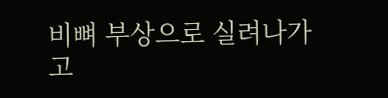비뼈 부상으로 실려나가고